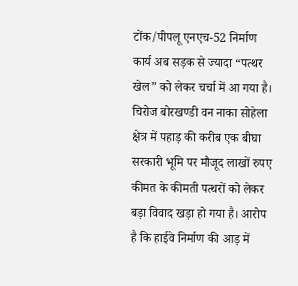टोंक/पीपलू एनएच-52 निर्माण कार्य अब सड़क से ज्यादा “पत्थर खेल” को लेकर चर्चा में आ गया है। चिरोज बोरखण्डी वन नाका सोहेला क्षेत्र में पहाड़ की करीब एक बीघा सरकारी भूमि पर मौजूद लाखों रुपए कीमत के कीमती पत्थरों को लेकर बड़ा विवाद खड़ा हो गया है। आरोप है कि हाईवे निर्माण की आड़ में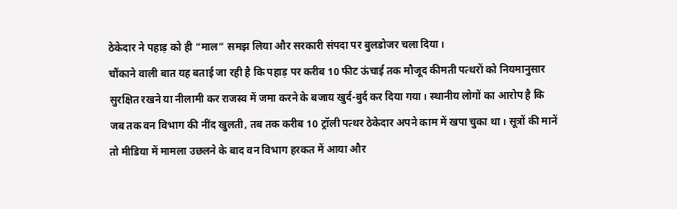ठेकेदार ने पहाड़ को ही “माल” समझ लिया और सरकारी संपदा पर बुलडोजर चला दिया।
चौंकाने वाली बात यह बताई जा रही है कि पहाड़ पर करीब 10 फीट ऊंचाई तक मौजूद कीमती पत्थरों को नियमानुसार सुरक्षित रखने या नीलामी कर राजस्व में जमा करने के बजाय खुर्द-बुर्द कर दिया गया। स्थानीय लोगों का आरोप है कि जब तक वन विभाग की नींद खुलती, तब तक करीब 10 ट्रॉली पत्थर ठेकेदार अपने काम में खपा चुका था। सूत्रों की मानें तो मीडिया में मामला उछलने के बाद वन विभाग हरकत में आया और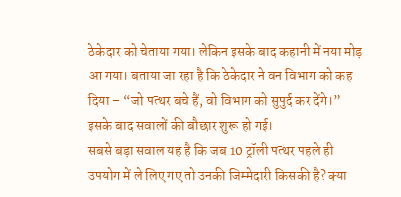ठेकेदार को चेताया गया। लेकिन इसके बाद कहानी में नया मोड़ आ गया। बताया जा रहा है कि ठेकेदार ने वन विभाग को कह दिया – “जो पत्थर बचे हैं, वो विभाग को सुपुर्द कर देंगे।” इसके बाद सवालों की बौछार शुरू हो गई।
सबसे बड़ा सवाल यह है कि जब 10 ट्रॉली पत्थर पहले ही उपयोग में ले लिए गए तो उनकी जिम्मेदारी किसकी है? क्या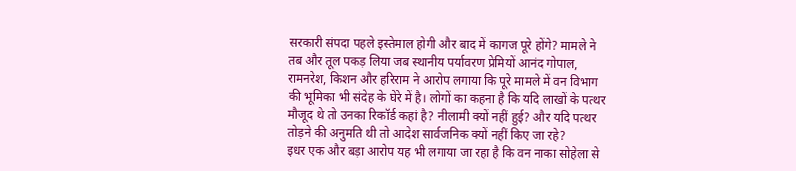सरकारी संपदा पहले इस्तेमाल होगी और बाद में कागज पूरे होंगे? मामले ने तब और तूल पकड़ लिया जब स्थानीय पर्यावरण प्रेमियों आनंद गोपाल, रामनरेश, किशन और हरिराम ने आरोप लगाया कि पूरे मामले में वन विभाग की भूमिका भी संदेह के घेरे में है। लोगों का कहना है कि यदि लाखों के पत्थर मौजूद थे तो उनका रिकॉर्ड कहां है? नीलामी क्यों नहीं हुई? और यदि पत्थर तोड़ने की अनुमति थी तो आदेश सार्वजनिक क्यों नहीं किए जा रहे?
इधर एक और बड़ा आरोप यह भी लगाया जा रहा है कि वन नाका सोहेला से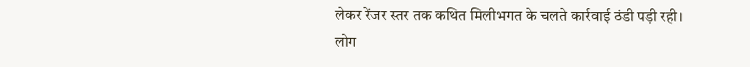लेकर रेंजर स्तर तक कथित मिलीभगत के चलते कार्रवाई ठंडी पड़ी रही।
लोग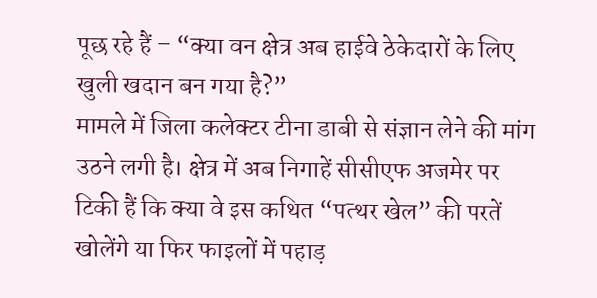पूछ रहे हैं – “क्या वन क्षेत्र अब हाईवे ठेकेदारों के लिए खुली खदान बन गया है?”
मामले में जिला कलेक्टर टीना डाबी से संज्ञान लेने की मांग उठने लगी है। क्षेत्र में अब निगाहें सीसीएफ अजमेर पर टिकी हैं कि क्या वे इस कथित “पत्थर खेल” की परतें खोलेंगे या फिर फाइलों में पहाड़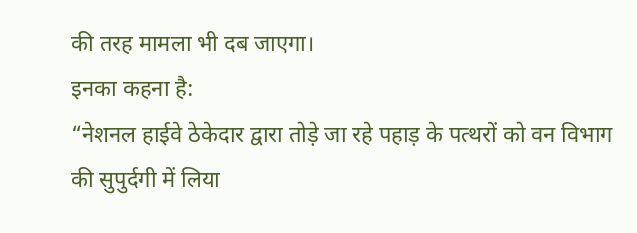की तरह मामला भी दब जाएगा।
इनका कहना है:
“नेशनल हाईवे ठेकेदार द्वारा तोड़े जा रहे पहाड़ के पत्थरों को वन विभाग की सुपुर्दगी में लिया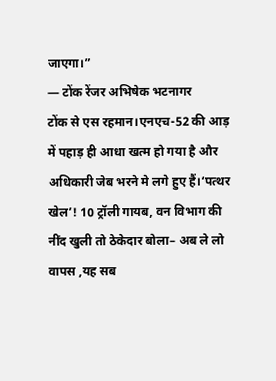जाएगा।”
— टोंक रेंजर अभिषेक भटनागर
टोंक से एस रहमान।एनएच-52 की आड़ में पहाड़ ही आधा खत्म हो गया है और अधिकारी जेब भरने मे लगे हुए हैं।‘पत्थर खेल’! 10 ट्रॉली गायब, वन विभाग की नींद खुली तो ठेकेदार बोला– अब ले लो वापस ,यह सब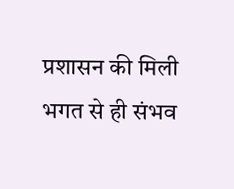प्रशासन की मिली भगत से ही संभव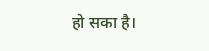हो सका है।